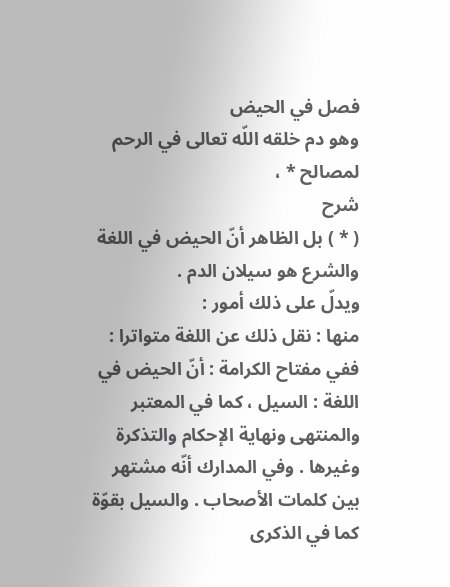فصل في الحيض
وهو دم خلقه اللّه تعالى في الرحم لمصالح * ،
شرح
( * ) بل الظاهر أنّ الحيض في اللغة والشرع هو سيلان الدم .
ويدلّ على ذلك أمور :
منها : نقل ذلك عن اللغة متواترا :
ففي مفتاح الكرامة : أنّ الحيض في اللغة : السيل ، كما في المعتبر والمنتهى ونهاية الإحكام والتذكرة وغيرها . وفي المدارك أنّه مشتهر بين كلمات الأصحاب . والسيل بقوّة كما في الذكرى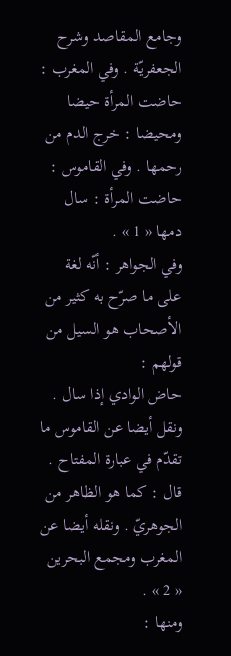وجامع المقاصد وشرح الجعفريّة . وفي المغرب : حاضت المرأة حيضا ومحيضا : خرج الدم من رحمها . وفي القاموس : حاضت المرأة : سال دمها « 1 » .
وفي الجواهر : أنّه لغة على ما صرّح به كثير من الأصحاب هو السيل من قولهم :
حاض الوادي إذا سال . ونقل أيضا عن القاموس ما تقدّم في عبارة المفتاح . قال : كما هو الظاهر من الجوهريّ . ونقله أيضا عن المغرب ومجمع البحرين « 2 » .
ومنها :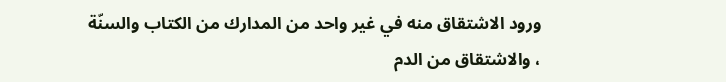ورود الاشتقاق منه في غير واحد من المدارك من الكتاب والسنّة ، والاشتقاق من الدم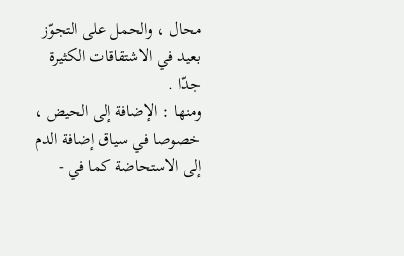محال ، والحمل على التجوّز بعيد في الاشتقاقات الكثيرة جدّا .
ومنها : الإضافة إلى الحيض ، خصوصا في سياق إضافة الدم إلى الاستحاضة كما في -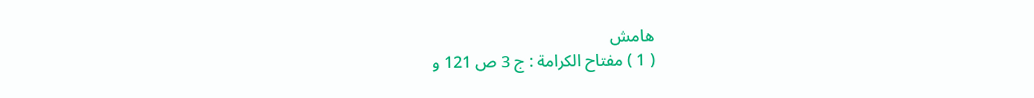هامش
( 1 ) مفتاح الكرامة : ج 3 ص 121 و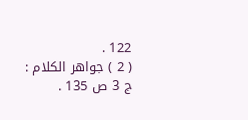122 .
( 2 ) جواهر الكلام : ج 3 ص 135 .